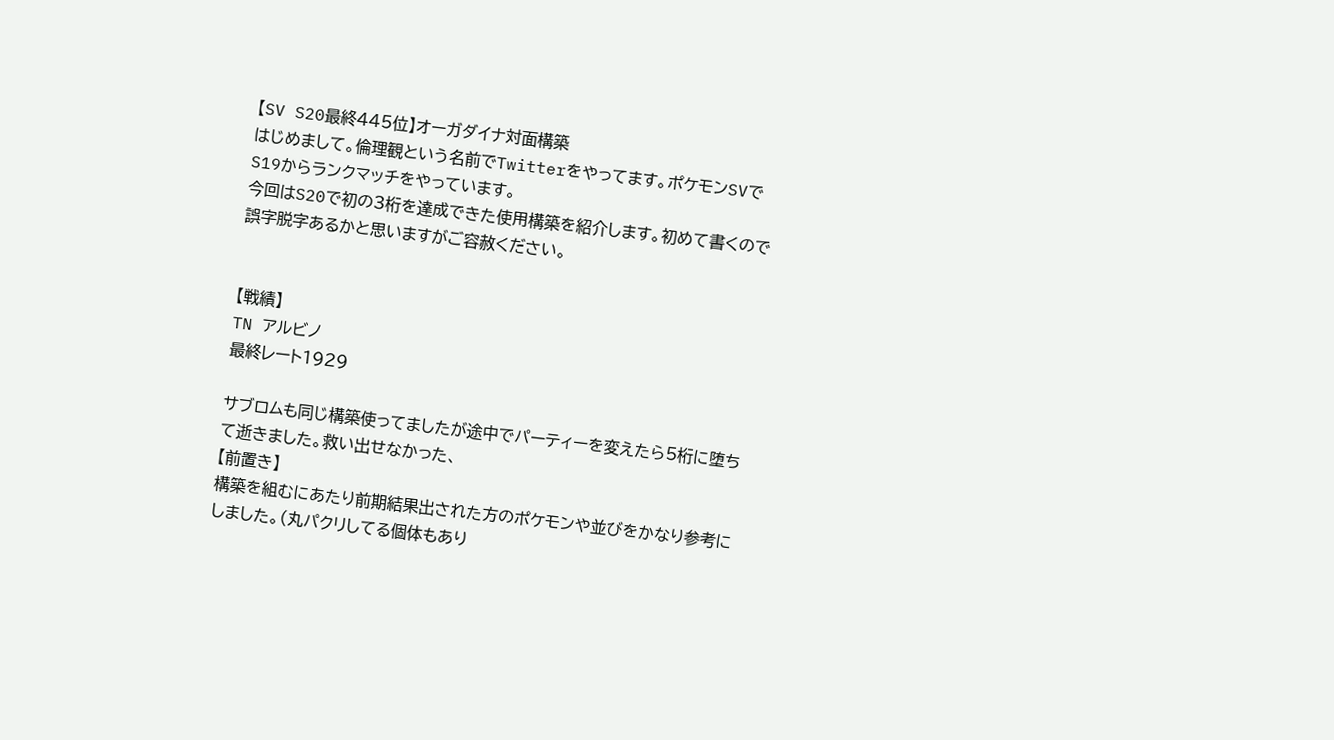【SV S20最終445位】オーガダイナ対面構築
はじめまして。倫理観という名前でTwitterをやってます。ポケモンSVでS19からランクマッチをやっています。
今回はS20で初の3桁を達成できた使用構築を紹介します。初めて書くので誤字脱字あるかと思いますがご容赦ください。


【戦績】
TN アルビノ
最終レート1929

サブロムも同じ構築使ってましたが途中でパーティーを変えたら5桁に堕ちて逝きました。救い出せなかった、
【前置き】
構築を組むにあたり前期結果出された方のポケモンや並びをかなり参考にしました。(丸パクリしてる個体もあり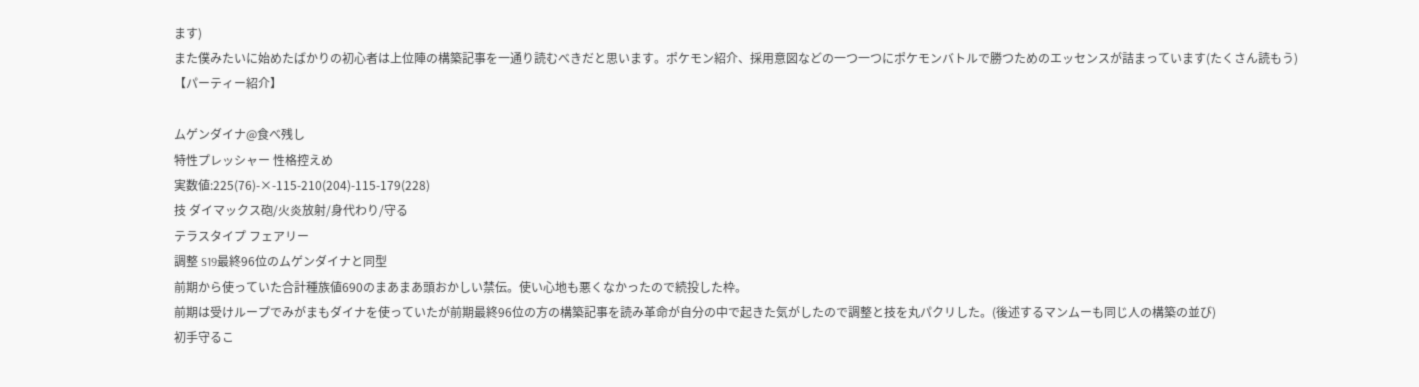ます)
また僕みたいに始めたばかりの初心者は上位陣の構築記事を一通り読むべきだと思います。ポケモン紹介、採用意図などの一つ一つにポケモンバトルで勝つためのエッセンスが詰まっています(たくさん読もう)
【パーティー紹介】

ムゲンダイナ@食べ残し
特性プレッシャー 性格控えめ
実数値:225(76)-×-115-210(204)-115-179(228)
技 ダイマックス砲/火炎放射/身代わり/守る
テラスタイプ フェアリー
調整 S19最終96位のムゲンダイナと同型
前期から使っていた合計種族値690のまあまあ頭おかしい禁伝。使い心地も悪くなかったので続投した枠。
前期は受けループでみがまもダイナを使っていたが前期最終96位の方の構築記事を読み革命が自分の中で起きた気がしたので調整と技を丸パクリした。(後述するマンムーも同じ人の構築の並び)
初手守るこ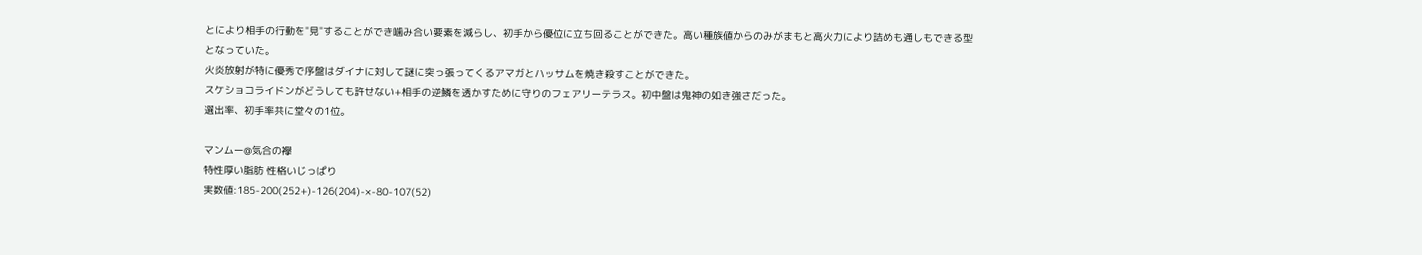とにより相手の行動を"見"することができ噛み合い要素を減らし、初手から優位に立ち回ることができた。高い種族値からのみがまもと高火力により詰めも通しもできる型となっていた。
火炎放射が特に優秀で序盤はダイナに対して謎に突っ張ってくるアマガとハッサムを焼き殺すことができた。
スケショコライドンがどうしても許せない+相手の逆鱗を透かすために守りのフェアリーテラス。初中盤は鬼神の如き強さだった。
選出率、初手率共に堂々の1位。

マンムー@気合の襷
特性厚い脂肪 性格いじっぱり
実数値:185-200(252+)-126(204)-×-80-107(52)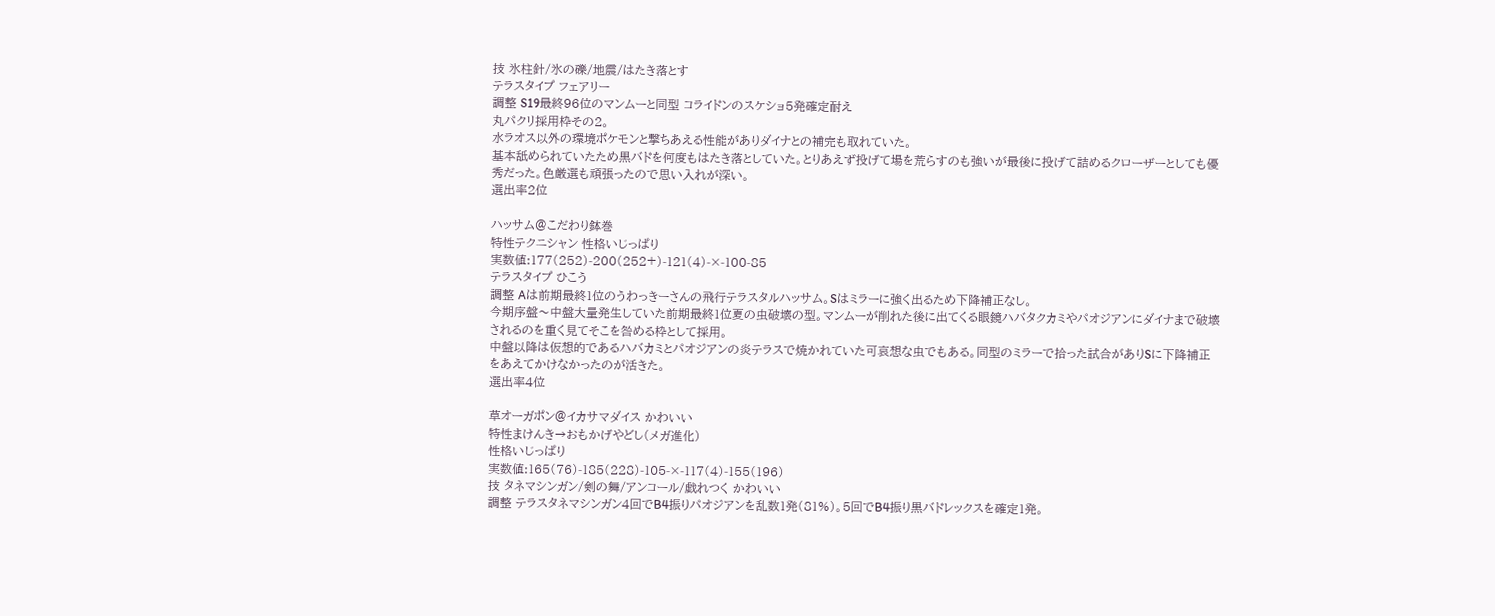技 氷柱針/氷の礫/地震/はたき落とす
テラスタイプ フェアリー
調整 S19最終96位のマンムーと同型 コライドンのスケショ5発確定耐え
丸パクリ採用枠その2。
水ラオス以外の環境ポケモンと撃ちあえる性能がありダイナとの補完も取れていた。
基本舐められていたため黒バドを何度もはたき落としていた。とりあえず投げて場を荒らすのも強いが最後に投げて詰めるクローザーとしても優秀だった。色厳選も頑張ったので思い入れが深い。
選出率2位

ハッサム@こだわり鉢巻
特性テクニシャン 性格いじっぱり
実数値:177(252)-200(252+)-121(4)-×-100-85
テラスタイプ ひこう
調整 Aは前期最終1位のうわっきーさんの飛行テラスタルハッサム。Sはミラーに強く出るため下降補正なし。
今期序盤〜中盤大量発生していた前期最終1位夏の虫破壊の型。マンムーが削れた後に出てくる眼鏡ハバタクカミやパオジアンにダイナまで破壊されるのを重く見てそこを咎める枠として採用。
中盤以降は仮想的であるハバカミとパオジアンの炎テラスで焼かれていた可哀想な虫でもある。同型のミラーで拾った試合がありSに下降補正をあえてかけなかったのが活きた。
選出率4位

草オーガポン@イカサマダイス かわいい
特性まけんき→おもかげやどし(メガ進化)
性格いじっぱり
実数値:165(76)-185(228)-105-×-117(4)-155(196)
技 タネマシンガン/剣の舞/アンコール/戯れつく かわいい
調整 テラスタネマシンガン4回でB4振りパオジアンを乱数1発(81%)。5回でB4振り黒バドレックスを確定1発。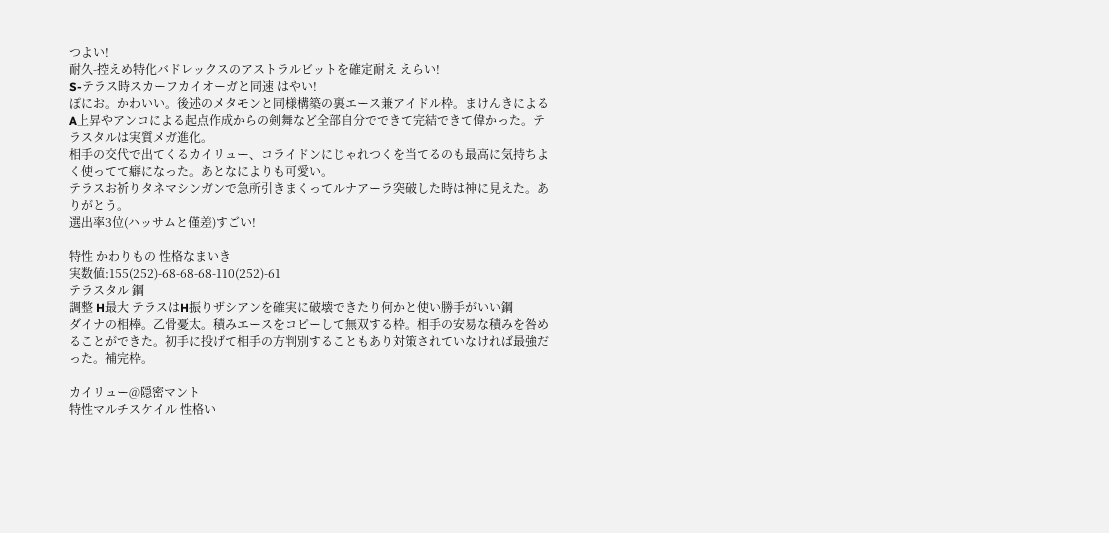つよい!
耐久-控えめ特化バドレックスのアストラルビットを確定耐え えらい!
S-テラス時スカーフカイオーガと同速 はやい!
ぽにお。かわいい。後述のメタモンと同様構築の裏エース兼アイドル枠。まけんきによるA上昇やアンコによる起点作成からの剣舞など全部自分でできて完結できて偉かった。テラスタルは実質メガ進化。
相手の交代で出てくるカイリュー、コライドンにじゃれつくを当てるのも最高に気持ちよく使ってて癖になった。あとなによりも可愛い。
テラスお祈りタネマシンガンで急所引きまくってルナアーラ突破した時は神に見えた。ありがとう。
選出率3位(ハッサムと僅差)すごい!

特性 かわりもの 性格なまいき
実数値:155(252)-68-68-68-110(252)-61
テラスタル 鋼
調整 H最大 テラスはH振りザシアンを確実に破壊できたり何かと使い勝手がいい鋼
ダイナの相棒。乙骨憂太。積みエースをコピーして無双する枠。相手の安易な積みを咎めることができた。初手に投げて相手の方判別することもあり対策されていなければ最強だった。補完枠。

カイリュー@隠密マント
特性マルチスケイル 性格い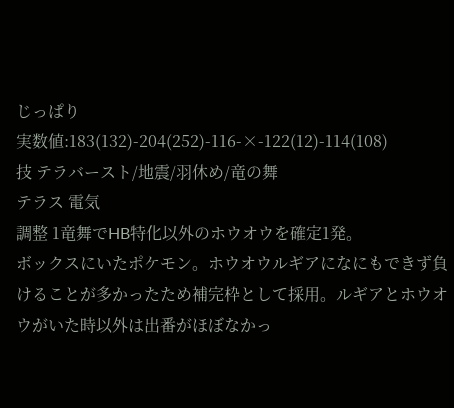じっぱり
実数値:183(132)-204(252)-116-×-122(12)-114(108)
技 テラバースト/地震/羽休め/竜の舞
テラス 電気
調整 1竜舞でHB特化以外のホウオウを確定1発。
ボックスにいたポケモン。ホウオウルギアになにもできず負けることが多かったため補完枠として採用。ルギアとホウオウがいた時以外は出番がほぼなかっ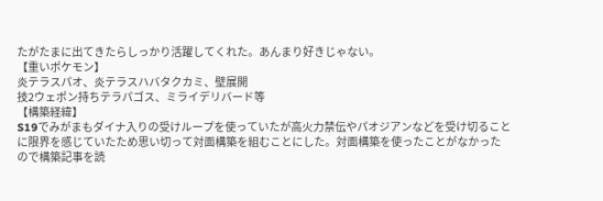たがたまに出てきたらしっかり活躍してくれた。あんまり好きじゃない。
【重いポケモン】
炎テラスパオ、炎テラスハバタクカミ、壁展開
技2ウェポン持ちテラパゴス、ミライデリバード等
【構築経緯】
S19でみがまもダイナ入りの受けループを使っていたが高火力禁伝やパオジアンなどを受け切ることに限界を感じていたため思い切って対面構築を組むことにした。対面構築を使ったことがなかったので構築記事を読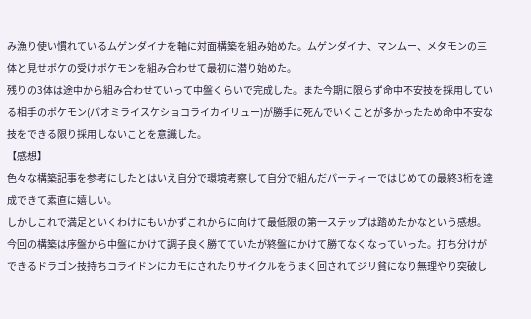み漁り使い慣れているムゲンダイナを軸に対面構築を組み始めた。ムゲンダイナ、マンムー、メタモンの三体と見せポケの受けポケモンを組み合わせて最初に潜り始めた。
残りの3体は途中から組み合わせていって中盤くらいで完成した。また今期に限らず命中不安技を採用している相手のポケモン(パオミライスケショコライカイリュー)が勝手に死んでいくことが多かったため命中不安な技をできる限り採用しないことを意識した。
【感想】
色々な構築記事を参考にしたとはいえ自分で環境考察して自分で組んだパーティーではじめての最終3桁を達成できて素直に嬉しい。
しかしこれで満足といくわけにもいかずこれからに向けて最低限の第一ステップは踏めたかなという感想。
今回の構築は序盤から中盤にかけて調子良く勝てていたが終盤にかけて勝てなくなっていった。打ち分けができるドラゴン技持ちコライドンにカモにされたりサイクルをうまく回されてジリ貧になり無理やり突破し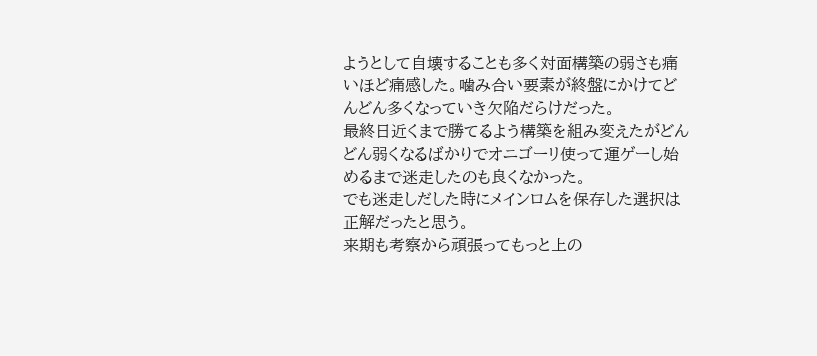ようとして自壊することも多く対面構築の弱さも痛いほど痛感した。噛み合い要素が終盤にかけてどんどん多くなっていき欠陥だらけだった。
最終日近くまで勝てるよう構築を組み変えたがどんどん弱くなるばかりでオニゴーリ使って運ゲーし始めるまで迷走したのも良くなかった。
でも迷走しだした時にメインロムを保存した選択は正解だったと思う。
来期も考察から頑張ってもっと上の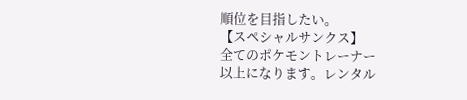順位を目指したい。
【スペシャルサンクス】
全てのポケモントレーナー
以上になります。レンタル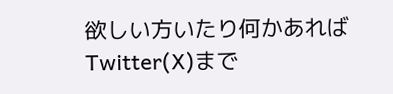欲しい方いたり何かあればTwitter(X)まで